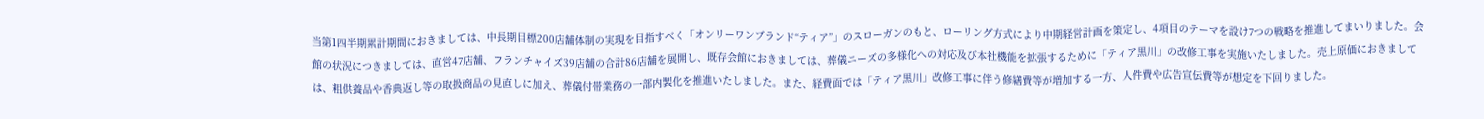当第1四半期累計期間におきましては、中長期目標200店舗体制の実現を目指すべく「オンリーワンブランド“ティア”」のスローガンのもと、ローリング方式により中期経営計画を策定し、4項目のテーマを設け7つの戦略を推進してまいりました。会館の状況につきましては、直営47店舗、フランチャイズ39店舗の合計86店舗を展開し、既存会館におきましては、葬儀ニーズの多様化への対応及び本社機能を拡張するために「ティア黒川」の改修工事を実施いたしました。売上原価におきましては、粗供養品や香典返し等の取扱商品の見直しに加え、葬儀付帯業務の一部内製化を推進いたしました。また、経費面では「ティア黒川」改修工事に伴う修繕費等が増加する一方、人件費や広告宣伝費等が想定を下回りました。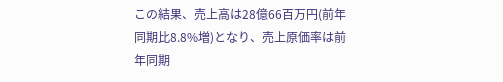この結果、売上高は28億66百万円(前年同期比8.8%増)となり、売上原価率は前年同期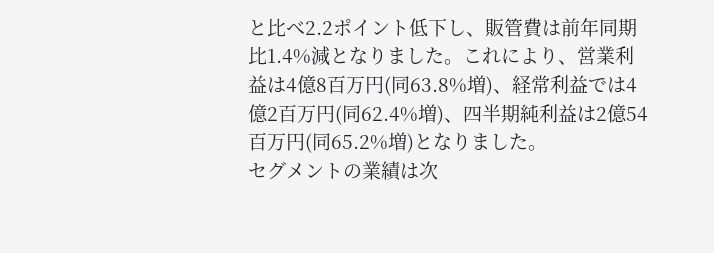と比べ2.2ポイント低下し、販管費は前年同期比1.4%減となりました。これにより、営業利益は4億8百万円(同63.8%増)、経常利益では4億2百万円(同62.4%増)、四半期純利益は2億54百万円(同65.2%増)となりました。
セグメントの業績は次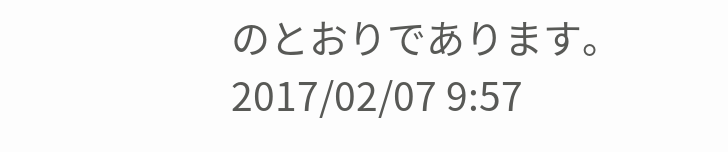のとおりであります。
2017/02/07 9:57